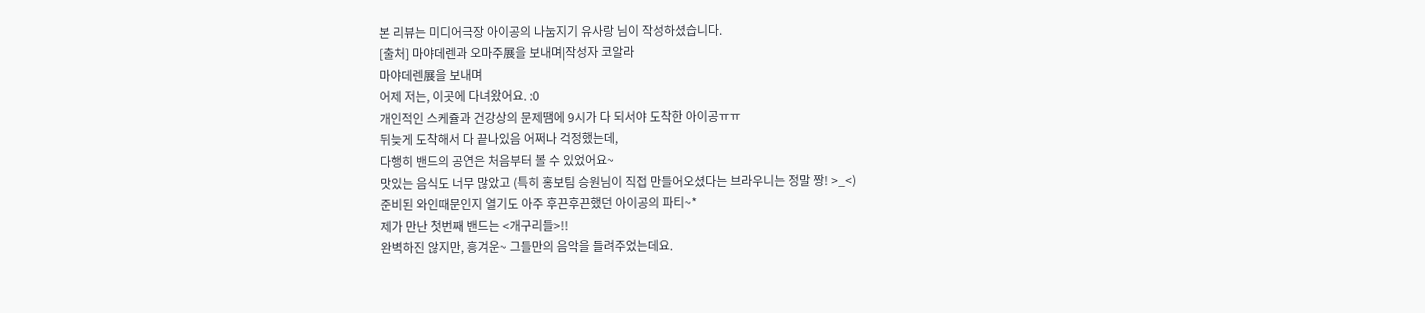본 리뷰는 미디어극장 아이공의 나눔지기 유사랑 님이 작성하셨습니다.
[출처] 마야데렌과 오마주展을 보내며|작성자 코알라
마야데렌展을 보내며
어제 저는, 이곳에 다녀왔어요. :0
개인적인 스케쥴과 건강상의 문제땜에 9시가 다 되서야 도착한 아이공ㅠㅠ
뒤늦게 도착해서 다 끝나있음 어쩌나 걱정했는데,
다행히 밴드의 공연은 처음부터 볼 수 있었어요~
맛있는 음식도 너무 많았고 (특히 홍보팀 승원님이 직접 만들어오셨다는 브라우니는 정말 짱! >_<)
준비된 와인때문인지 열기도 아주 후끈후끈했던 아이공의 파티~*
제가 만난 첫번째 밴드는 <개구리들>!!
완벽하진 않지만, 흥겨운~ 그들만의 음악을 들려주었는데요.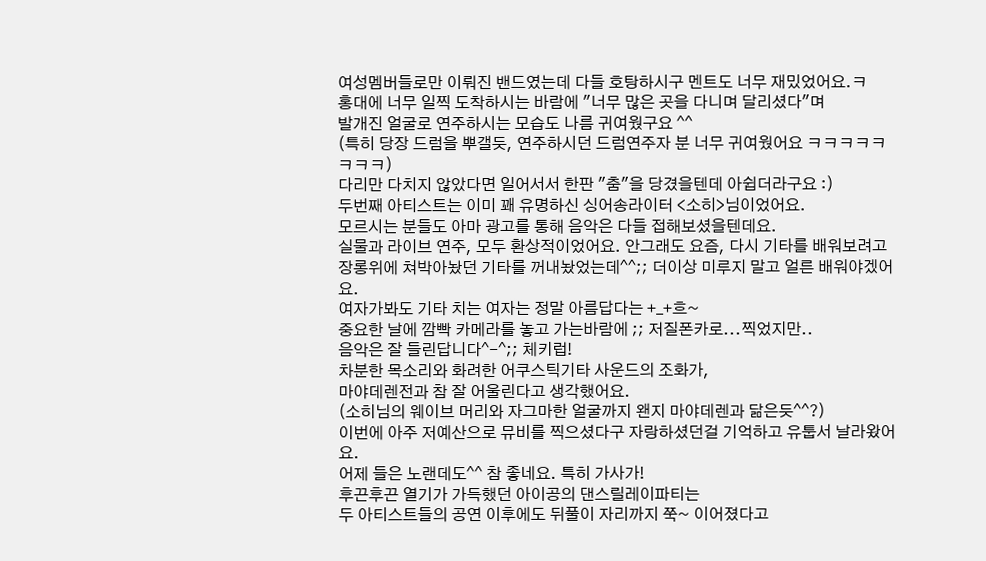여성멤버들로만 이뤄진 밴드였는데 다들 호탕하시구 멘트도 너무 재밌었어요.ㅋ
홍대에 너무 일찍 도착하시는 바람에 "너무 많은 곳을 다니며 달리셨다"며
발개진 얼굴로 연주하시는 모습도 나름 귀여웠구요 ^^
(특히 당장 드럼을 뿌갤듯, 연주하시던 드럼연주자 분 너무 귀여웠어요 ㅋㅋㅋㅋㅋㅋㅋㅋ)
다리만 다치지 않았다면 일어서서 한판 "춤"을 당겼을텐데 아쉽더라구요 :)
두번째 아티스트는 이미 꽤 유명하신 싱어송라이터 <소히>님이었어요.
모르시는 분들도 아마 광고를 통해 음악은 다들 접해보셨을텐데요.
실물과 라이브 연주, 모두 환상적이었어요. 안그래도 요즘, 다시 기타를 배워보려고
장롱위에 쳐박아놨던 기타를 꺼내놨었는데^^;; 더이상 미루지 말고 얼른 배워야겠어요.
여자가봐도 기타 치는 여자는 정말 아름답다는 +_+흐~
중요한 날에 깜빡 카메라를 놓고 가는바람에 ;; 저질폰카로...찍었지만..
음악은 잘 들린답니다^-^;; 체키럽!
차분한 목소리와 화려한 어쿠스틱기타 사운드의 조화가,
마야데렌전과 참 잘 어울린다고 생각했어요.
(소히님의 웨이브 머리와 자그마한 얼굴까지 왠지 마야데렌과 닮은듯^^?)
이번에 아주 저예산으로 뮤비를 찍으셨다구 자랑하셨던걸 기억하고 유툽서 날라왔어요.
어제 들은 노랜데도^^ 참 좋네요. 특히 가사가!
후끈후끈 열기가 가득했던 아이공의 댄스릴레이파티는
두 아티스트들의 공연 이후에도 뒤풀이 자리까지 쭉~ 이어졌다고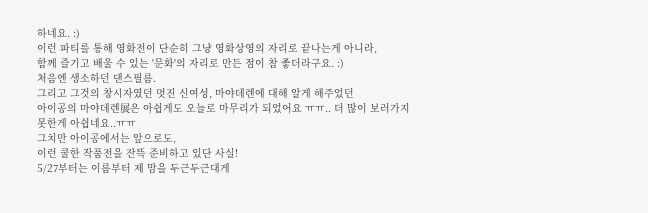하네요. :)
이런 파티를 통해 영화전이 단순히 그냥 영화상영의 자리로 끝나는게 아니라,
함께 즐기고 배울 수 있는 '문화'의 자리로 만든 점이 참 좋더라구요. :)
처음엔 생소하던 댄스필름.
그리고 그것의 창시자였던 멋진 신여성, 마야데렌에 대해 알게 해주었던
아이공의 마야데렌展은 아쉽게도 오늘로 마무리가 되었어요 ㅠㅠ.. 더 많이 보러가지 못한게 아쉽네요..ㅠㅠ
그치만 아이공에서는 앞으로도,
이런 쿨한 작품전을 잔뜩 준비하고 있단 사실!
5/27부터는 이름부터 제 맘을 두근두근대게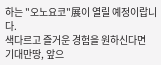하는 "오노요코"展이 열릴 예정이랍니다.
색다르고 즐거운 경험을 원하신다면
기대만땅, 앞으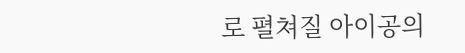로 펼쳐질 아이공의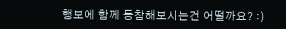행보에 함께 동참해보시는건 어떨까요? :)